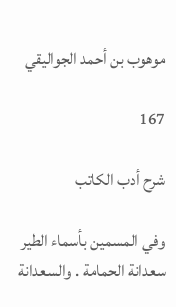موهوب بن أحمد الجواليقي

167

شرح أدب الكاتب

وفي المسمين بأسماء الطير سعدانة الحمامة . والسعدانة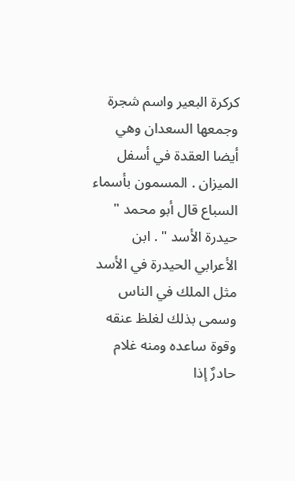كركرة البعير واسم شجرة وجمعها السعدان وهي أيضا العقدة في أسفل الميزان . المسمون بأسماء السباع قال أبو محمد " حيدرة الأسد " . ابن الأعرابي الحيدرة في الأسد مثل الملك في الناس وسمى بذلك لغلظ عنقه وقوة ساعده ومنه غلام حادرٌ إذا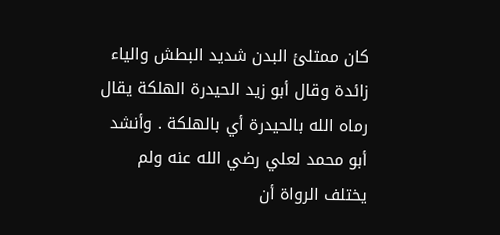كان ممتلئ البدن شديد البطش والياء زائدة وقال أبو زيد الحيدرة الهلكة يقال رماه الله بالحيدرة أي بالهلكة . وأنشد أبو محمد لعلي رضي الله عنه ولم يختلف الرواة أن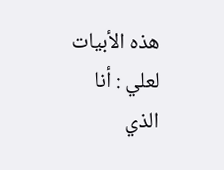هذه الأبيات لعلي : أنا الذي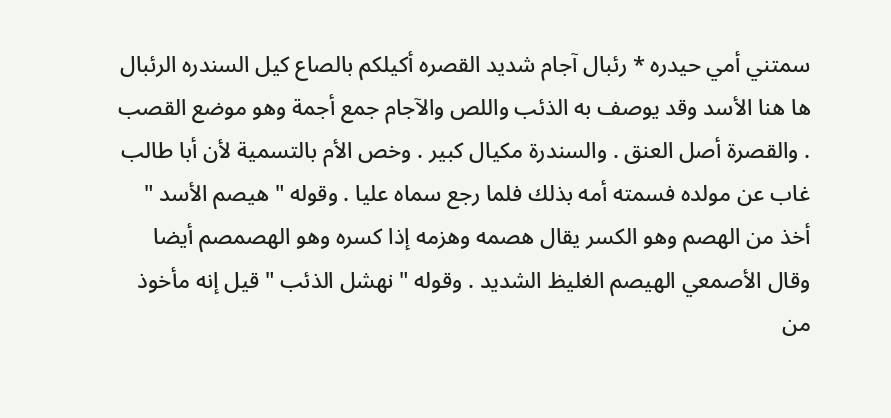سمتني أمي حيدره * رئبال آجام شديد القصره أكيلكم بالصاع كيل السندره الرئبال ها هنا الأسد وقد يوصف به الذئب واللص والآجام جمع أجمة وهو موضع القصب . والقصرة أصل العنق . والسندرة مكيال كبير . وخص الأم بالتسمية لأن أبا طالب غاب عن مولده فسمته أمه بذلك فلما رجع سماه عليا . وقوله " هيصم الأسد " أخذ من الهصم وهو الكسر يقال هصمه وهزمه إذا كسره وهو الهصمصم أيضا وقال الأصمعي الهيصم الغليظ الشديد . وقوله " نهشل الذئب " قيل إنه مأخوذ من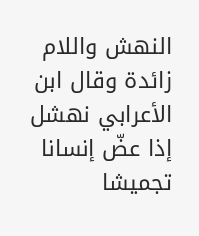النهش واللام زائدة وقال ابن الأعرابي نهشل إذا عضّ إنسانا تجميشا